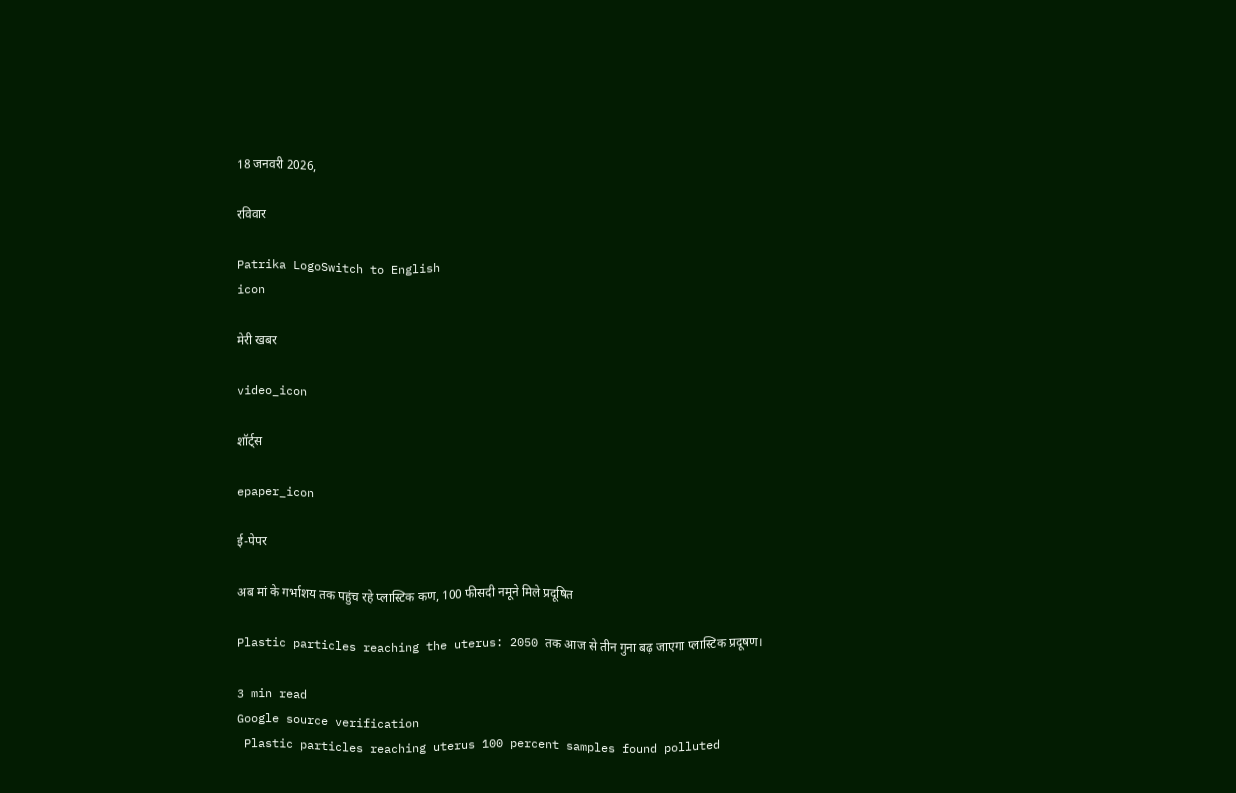18 जनवरी 2026,

रविवार

Patrika LogoSwitch to English
icon

मेरी खबर

video_icon

शॉर्ट्स

epaper_icon

ई-पेपर

अब मां के गर्भाशय तक पहुंच रहे प्लास्टिक कण, 100 फीसदी नमूने मिले प्रदूषित

Plastic particles reaching the uterus: 2050 तक आज से तीन गुना बढ़ जाएगा प्लास्टिक प्रदूषण।

3 min read
Google source verification
 Plastic particles reaching uterus 100 percent samples found polluted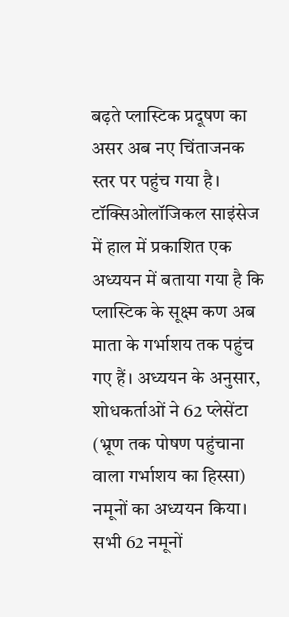बढ़ते प्लास्टिक प्रदूषण का असर अब नए चिंताजनक स्तर पर पहुंच गया है। टॉक्सिओलॉजिकल साइंसेज में हाल में प्रकाशित एक अध्ययन में बताया गया है कि प्लास्टिक के सूक्ष्म कण अब माता के गर्भाशय तक पहुंच गए हैं। अध्ययन के अनुसार, शोधकर्ताओं ने 62 प्लेसेंटा (भ्रूण तक पोषण पहुंचाना वाला गर्भाशय का हिस्सा) नमूनों का अध्ययन किया। सभी 62 नमूनों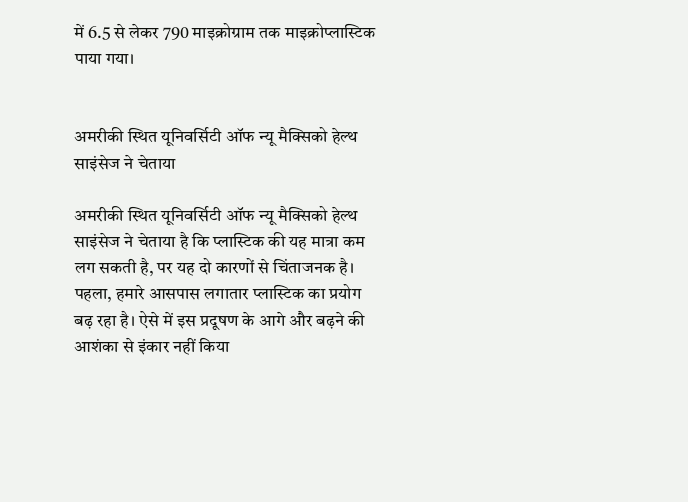में 6.5 से लेकर 790 माइक्रोग्राम तक माइक्रोप्लास्टिक पाया गया।


अमरीकी स्थित यूनिवर्सिटी ऑफ न्यू मैक्सिको हेल्थ साइंसेज ने चेताया

अमरीकी स्थित यूनिवर्सिटी ऑफ न्यू मैक्सिको हेल्थ साइंसेज ने चेताया है कि प्लास्टिक की यह मात्रा कम लग सकती है, पर यह दो कारणों से चिंताजनक है। पहला, हमारे आसपास लगातार प्लास्टिक का प्रयोग बढ़ रहा है। ऐसे में इस प्रदूषण के आगे और बढ़ने की आशंका से इंकार नहीं किया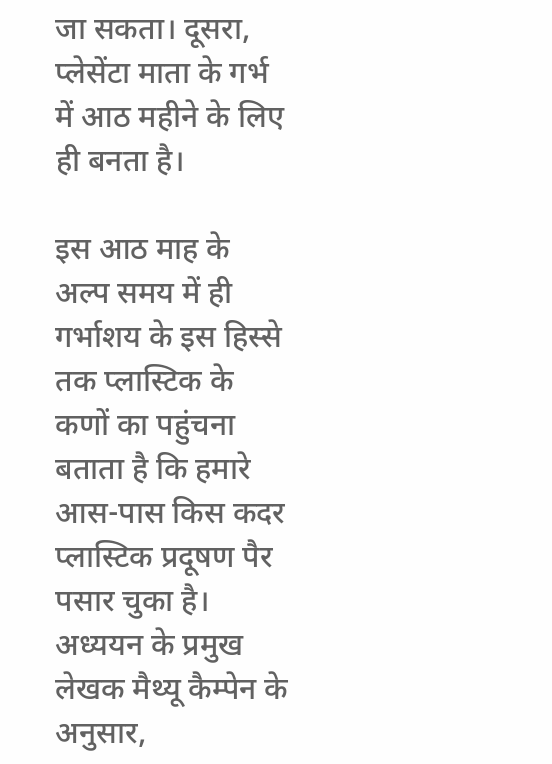जा सकता। दूसरा, प्लेसेंटा माता के गर्भ में आठ महीने के लिए ही बनता है।

इस आठ माह के अल्प समय में ही गर्भाशय के इस हिस्से तक प्लास्टिक के कणों का पहुंचना बताता है कि हमारे आस-पास किस कदर प्लास्टिक प्रदूषण पैर पसार चुका है। अध्ययन के प्रमुख लेखक मैथ्यू कैम्पेन के अनुसार,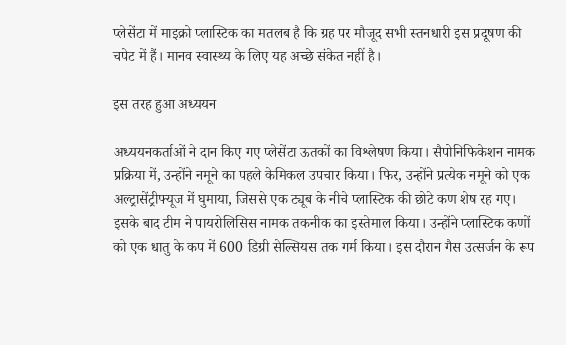प्लेसेंटा में माइक्रो प्लास्टिक का मतलब है कि ग्रह पर मौजूद सभी स्तनधारी इस प्रदूषण की चपेट में हैं। मानव स्वास्थ्य के लिए यह अच्छे संकेत नहीं है।

इस तरह हुआ अध्ययन

अध्ययनकर्ताओं ने दान किए गए प्लेसेंटा ऊतकों का विश्लेषण किया। सैपोनिफिकेशन नामक प्रक्रिया में, उन्होंने नमूने का पहले केमिकल उपचार किया। फिर, उन्होंने प्रत्येक नमूने को एक अल्ट्रासेंट्रीफ्यूज में घुमाया, जिससे एक ट्यूब के नीचे प्लास्टिक की छोटे कण शेष रह गए। इसके बाद टीम ने पायरोलिसिस नामक तकनीक का इस्तेमाल किया। उन्होंने प्लास्टिक कणों को एक धातु के कप में 600 डिग्री सेल्सियस तक गर्म किया। इस दौरान गैस उत्सर्जन के रूप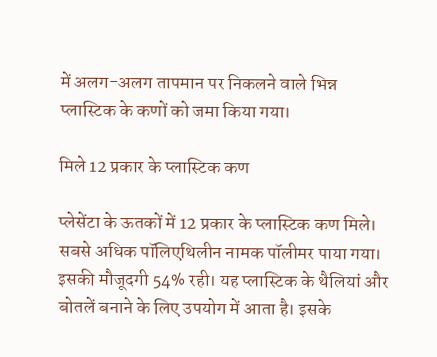में अलग-अलग तापमान पर निकलने वाले भिन्न प्लास्टिक के कणों को जमा किया गया।

मिले 12 प्रकार के प्लास्टिक कण

प्लेसेंटा के ऊतकों में 12 प्रकार के प्लास्टिक कण मिले। सबसे अधिक पॉलिएथिलीन नामक पॉलीमर पाया गया। इसकी मौजूदगी 54% रही। यह प्लास्टिक के थैलियां और बोतलें बनाने के लिए उपयोग में आता है। इसके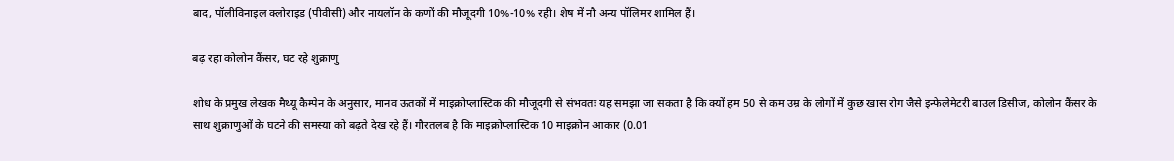बाद, पॉलीविनाइल क्लोराइड (पीवीसी) और नायलॉन के कणों की मौजूदगी 10%-10% रही। शेष में नौ अन्य पॉलिमर शामिल हैं।

बढ़ रहा कोलोन कैंसर, घट रहे शुक्राणु

शोध के प्रमुख लेखक मैथ्यू कैम्पेन के अनुसार, मानव ऊतकों में माइक्रोप्लास्टिक की मौजूदगी से संभवतः यह समझा जा सकता है कि क्यों हम 50 से कम उम्र के लोगों में कुछ खास रोग जैसे इन्फेलेमेटरी बाउल डिसीज, कोलोन कैंसर के साथ शुक्राणुओं के घटने की समस्या को बढ़ते देख रहे हैं। गौरतलब है कि माइक्रोप्लास्टिक 10 माइक्रोन आकार (0.01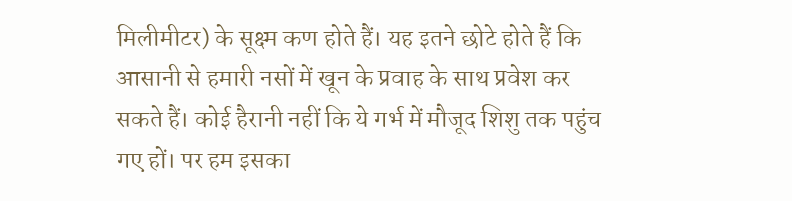मिलीमीटर) के सूक्ष्म कण होते हैं। यह इतने छोटे होते हैं कि आसानी से हमारी नसों में खून के प्रवाह के साथ प्रवेश कर सकते हैं। कोई हैरानी नहीं कि ये गर्भ में मौजूद शिशु तक पहुंच गए हों। पर हम इसका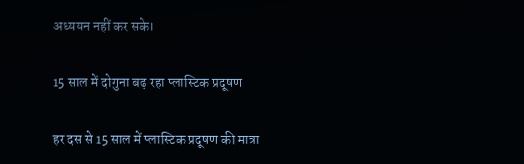अध्ययन नहीं कर सके।

15 साल में दोगुना बढ़ रहा प्लास्टिक प्रदूषण

हर दस से 15 साल में प्लास्टिक प्रदूषण की मात्रा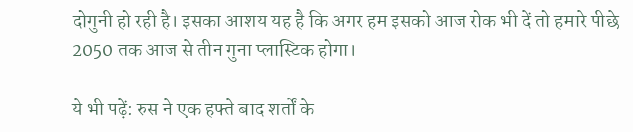दोगुनी हो रही है। इसका आशय यह है कि अगर हम इसको आज रोक भी दें तो हमारे पीछे 2050 तक आज से तीन गुना प्लास्टिक होगा।

ये भी पढ़ें: रुस ने एक हफ्ते बाद शर्तों के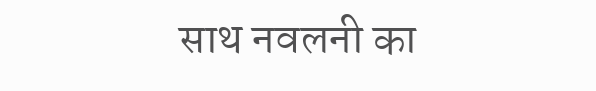साथ नवलनी का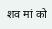शव मां को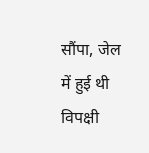सौंपा, जेल में हुई थी विपक्षी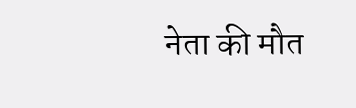नेता की मौत